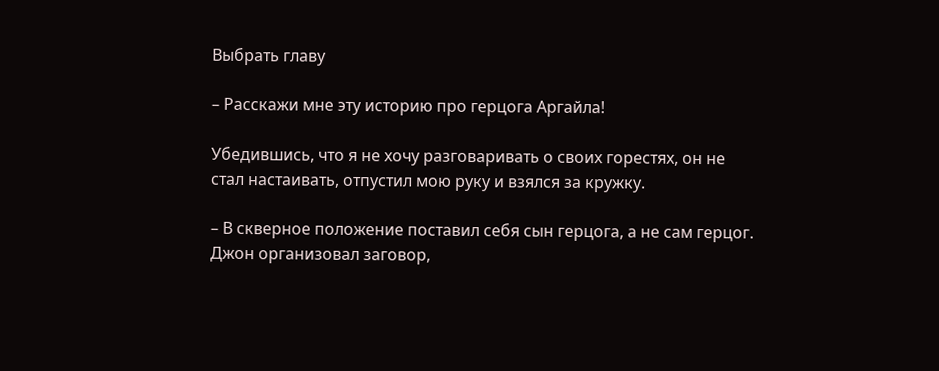Выбрать главу

– Расскажи мне эту историю про герцога Аргайла!

Убедившись, что я не хочу разговаривать о своих горестях, он не стал настаивать, отпустил мою руку и взялся за кружку.

– В скверное положение поставил себя сын герцога, а не сам герцог. Джон организовал заговор,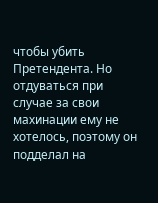чтобы убить Претендента. Но отдуваться при случае за свои махинации ему не хотелось, поэтому он подделал на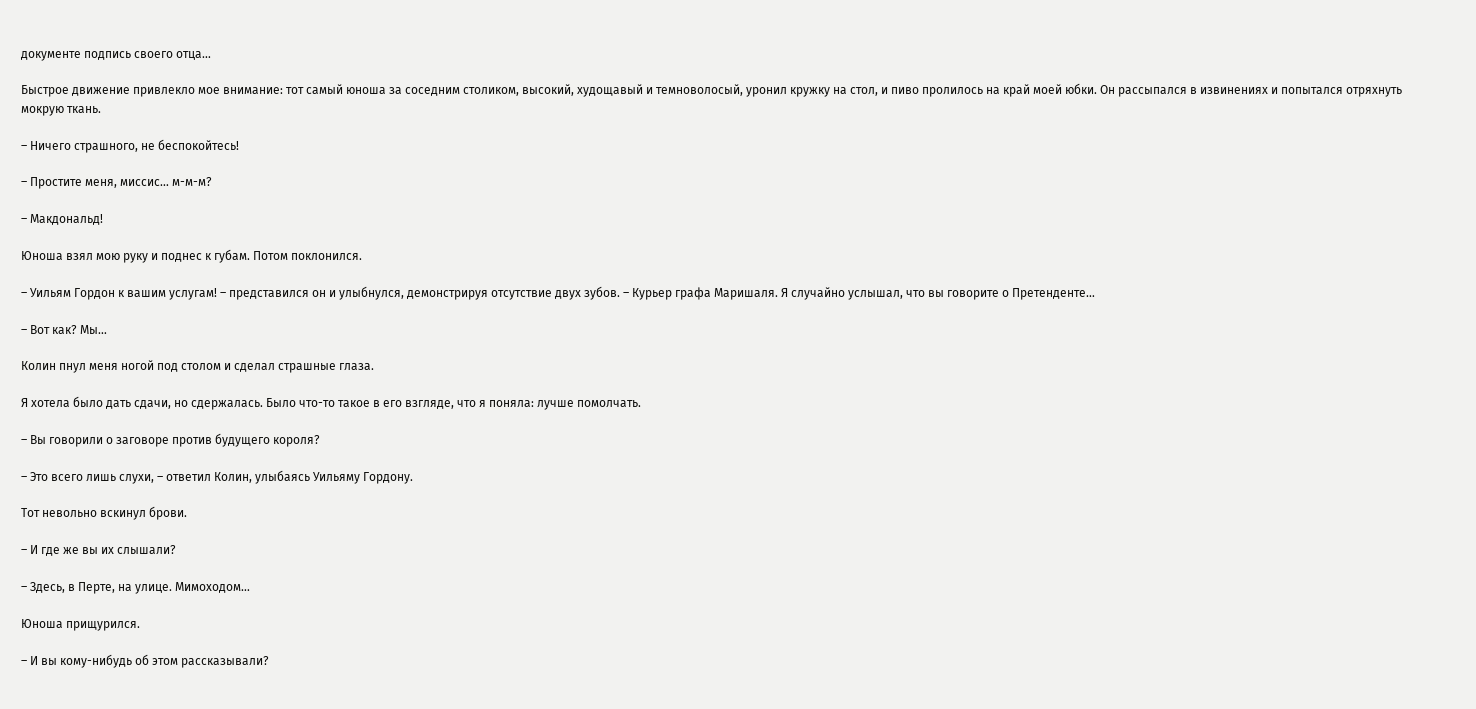документе подпись своего отца…

Быстрое движение привлекло мое внимание: тот самый юноша за соседним столиком, высокий, худощавый и темноволосый, уронил кружку на стол, и пиво пролилось на край моей юбки. Он рассыпался в извинениях и попытался отряхнуть мокрую ткань.

– Ничего страшного, не беспокойтесь!

– Простите меня, миссис… м-м-м?

– Макдональд!

Юноша взял мою руку и поднес к губам. Потом поклонился.

– Уильям Гордон к вашим услугам! – представился он и улыбнулся, демонстрируя отсутствие двух зубов. – Курьер графа Маришаля. Я случайно услышал, что вы говорите о Претенденте…

– Вот как? Мы…

Колин пнул меня ногой под столом и сделал страшные глаза.

Я хотела было дать сдачи, но сдержалась. Было что-то такое в его взгляде, что я поняла: лучше помолчать.

– Вы говорили о заговоре против будущего короля?

– Это всего лишь слухи, – ответил Колин, улыбаясь Уильяму Гордону.

Тот невольно вскинул брови.

– И где же вы их слышали?

– Здесь, в Перте, на улице. Мимоходом…

Юноша прищурился.

– И вы кому-нибудь об этом рассказывали?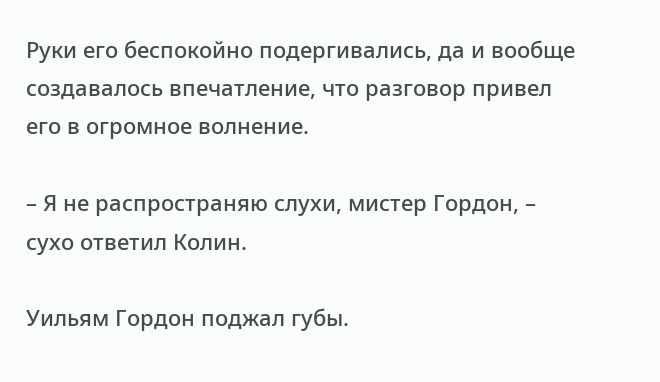Руки его беспокойно подергивались, да и вообще создавалось впечатление, что разговор привел его в огромное волнение.

– Я не распространяю слухи, мистер Гордон, – сухо ответил Колин.

Уильям Гордон поджал губы.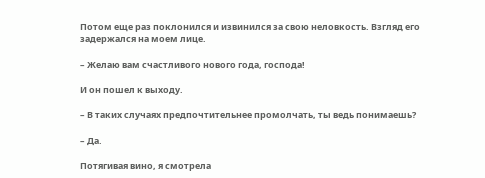Потом еще раз поклонился и извинился за свою неловкость. Взгляд его задержался на моем лице.

– Желаю вам счастливого нового года, господа!

И он пошел к выходу.

– В таких случаях предпочтительнее промолчать, ты ведь понимаешь?

– Да.

Потягивая вино, я смотрела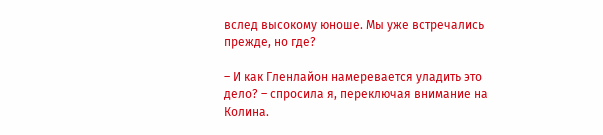вслед высокому юноше. Мы уже встречались прежде, но где?

– И как Гленлайон намеревается уладить это дело? – спросила я, переключая внимание на Колина.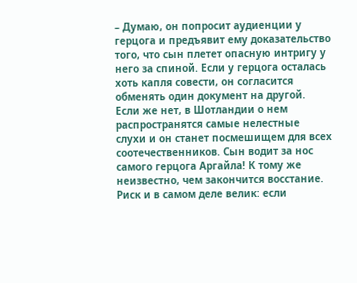– Думаю, он попросит аудиенции у герцога и предъявит ему доказательство того, что сын плетет опасную интригу у него за спиной. Если у герцога осталась хоть капля совести, он согласится обменять один документ на другой. Если же нет, в Шотландии о нем распространятся самые нелестные слухи и он станет посмешищем для всех соотечественников. Сын водит за нос самого герцога Аргайла! К тому же неизвестно, чем закончится восстание. Риск и в самом деле велик: если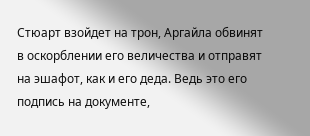Стюарт взойдет на трон, Аргайла обвинят в оскорблении его величества и отправят на эшафот, как и его деда. Ведь это его подпись на документе,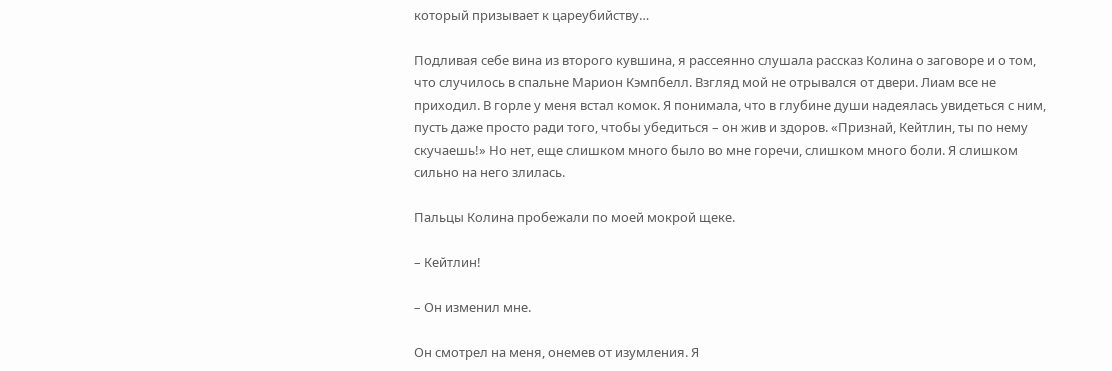который призывает к цареубийству…

Подливая себе вина из второго кувшина, я рассеянно слушала рассказ Колина о заговоре и о том, что случилось в спальне Марион Кэмпбелл. Взгляд мой не отрывался от двери. Лиам все не приходил. В горле у меня встал комок. Я понимала, что в глубине души надеялась увидеться с ним, пусть даже просто ради того, чтобы убедиться – он жив и здоров. «Признай, Кейтлин, ты по нему скучаешь!» Но нет, еще слишком много было во мне горечи, слишком много боли. Я слишком сильно на него злилась.

Пальцы Колина пробежали по моей мокрой щеке.

– Кейтлин!

– Он изменил мне.

Он смотрел на меня, онемев от изумления. Я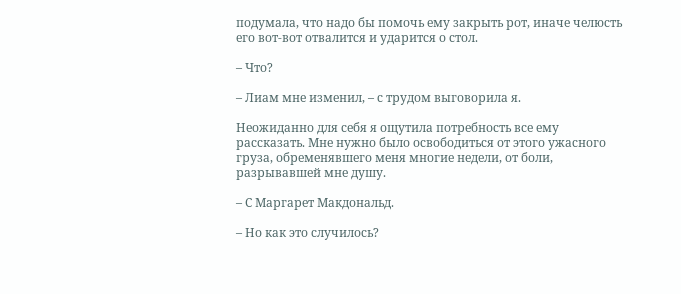подумала, что надо бы помочь ему закрыть рот, иначе челюсть его вот-вот отвалится и ударится о стол.

– Что?

– Лиам мне изменил, – с трудом выговорила я.

Неожиданно для себя я ощутила потребность все ему рассказать. Мне нужно было освободиться от этого ужасного груза, обременявшего меня многие недели, от боли, разрывавшей мне душу.

– С Маргарет Макдональд.

– Но как это случилось?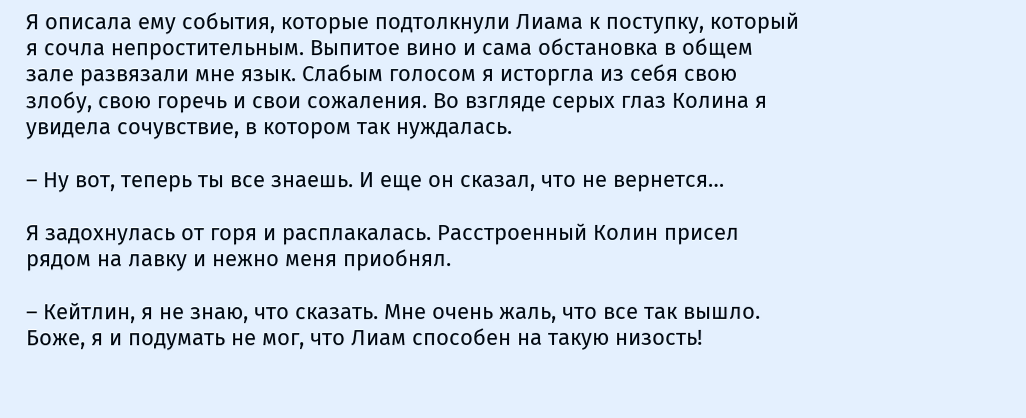Я описала ему события, которые подтолкнули Лиама к поступку, который я сочла непростительным. Выпитое вино и сама обстановка в общем зале развязали мне язык. Слабым голосом я исторгла из себя свою злобу, свою горечь и свои сожаления. Во взгляде серых глаз Колина я увидела сочувствие, в котором так нуждалась.

– Ну вот, теперь ты все знаешь. И еще он сказал, что не вернется…

Я задохнулась от горя и расплакалась. Расстроенный Колин присел рядом на лавку и нежно меня приобнял.

– Кейтлин, я не знаю, что сказать. Мне очень жаль, что все так вышло. Боже, я и подумать не мог, что Лиам способен на такую низость!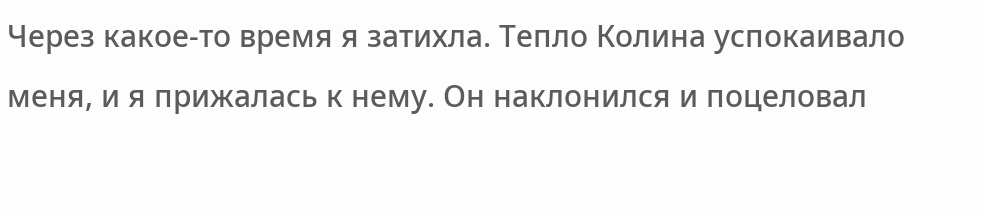Через какое-то время я затихла. Тепло Колина успокаивало меня, и я прижалась к нему. Он наклонился и поцеловал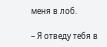меня в лоб.

– Я отведу тебя в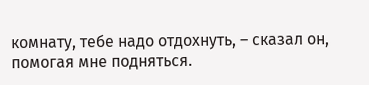комнату, тебе надо отдохнуть, – сказал он, помогая мне подняться.